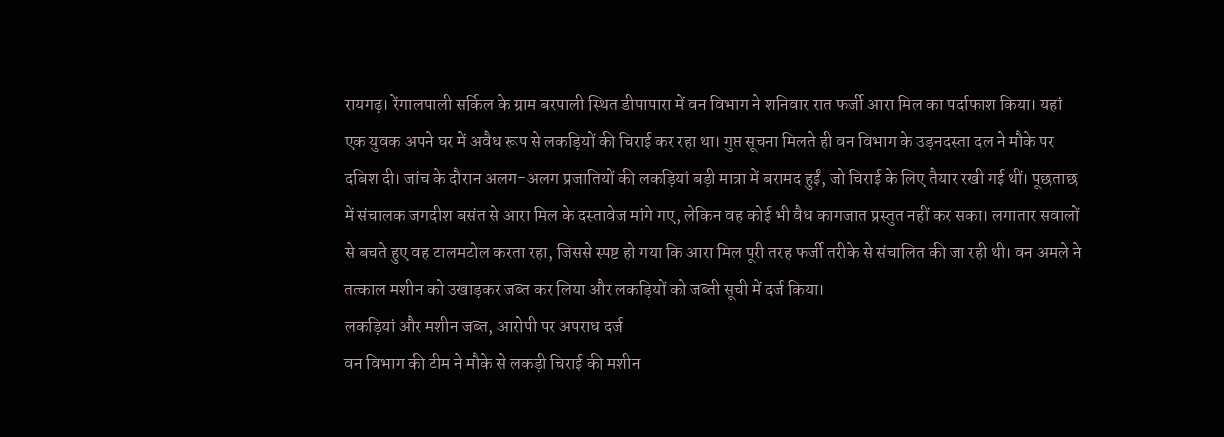रायगढ़। रेंगालपाली सर्किल के ग्राम बरपाली स्थित डीपापारा में वन विभाग ने शनिवार रात फर्जी आरा मिल का पर्दाफाश किया। यहां एक युवक अपने घर में अवैध रूप से लकड़ियों की चिराई कर रहा था। गुप्त सूचना मिलते ही वन विभाग के उड़नदस्ता दल ने मौके पर दबिश दी। जांच के दौरान अलग-अलग प्रजातियों की लकड़ियां बड़ी मात्रा में बरामद हुईं, जो चिराई के लिए तैयार रखी गई थीं। पूछताछ में संचालक जगदीश बसंत से आरा मिल के दस्तावेज मांगे गए, लेकिन वह कोई भी वैध कागजात प्रस्तुत नहीं कर सका। लगातार सवालों से बचते हुए वह टालमटोल करता रहा, जिससे स्पष्ट हो गया कि आरा मिल पूरी तरह फर्जी तरीके से संचालित की जा रही थी। वन अमले ने तत्काल मशीन को उखाड़कर जब्त कर लिया और लकड़ियों को जब्ती सूची में दर्ज किया।
लकड़ियां और मशीन जब्त, आरोपी पर अपराध दर्ज
वन विभाग की टीम ने मौके से लकड़ी चिराई की मशीन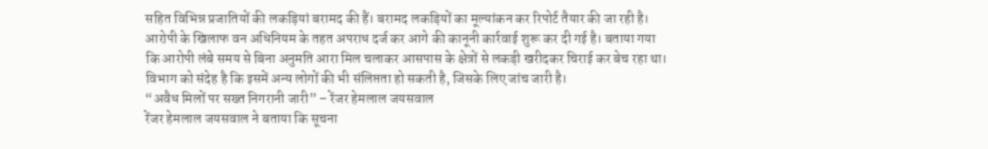सहित विभिन्न प्रजातियों की लकड़ियां बरामद की हैं। बरामद लकड़ियों का मूल्यांकन कर रिपोर्ट तैयार की जा रही है। आरोपी के खिलाफ वन अधिनियम के तहत अपराध दर्ज कर आगे की कानूनी कार्रवाई शुरू कर दी गई है। बताया गया कि आरोपी लंबे समय से बिना अनुमति आरा मिल चलाकर आसपास के क्षेत्रों से लकड़ी खरीदकर चिराई कर बेच रहा था। विभाग को संदेह है कि इसमें अन्य लोगों की भी संलिप्तता हो सकती है, जिसके लिए जांच जारी है।
“अवैध मिलों पर सख्त निगरानी जारी” – रेंजर हेमलाल जयसवाल
रेंजर हेमलाल जयसवाल ने बताया कि सूचना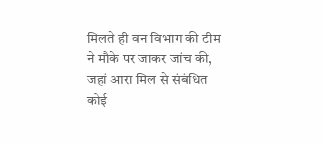मिलते ही वन विभाग की टीम ने मौके पर जाकर जांच की, जहां आरा मिल से संबंधित कोई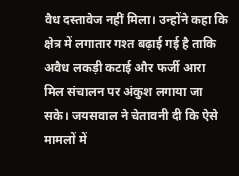वैध दस्तावेज नहीं मिला। उन्होंने कहा कि क्षेत्र में लगातार गश्त बढ़ाई गई है ताकि अवैध लकड़ी कटाई और फर्जी आरा मिल संचालन पर अंकुश लगाया जा सके। जयसवाल ने चेतावनी दी कि ऐसे मामलों में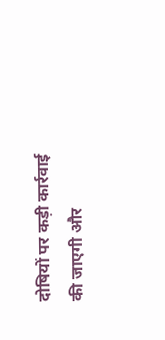दोषियों पर कड़ी कार्रवाई की जाएगी और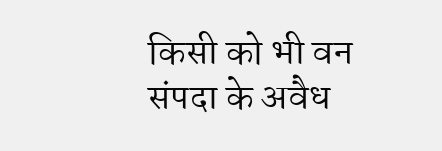किसी को भी वन संपदा के अवैध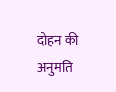दोहन की अनुमति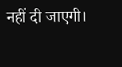नहीं दी जाएगी।